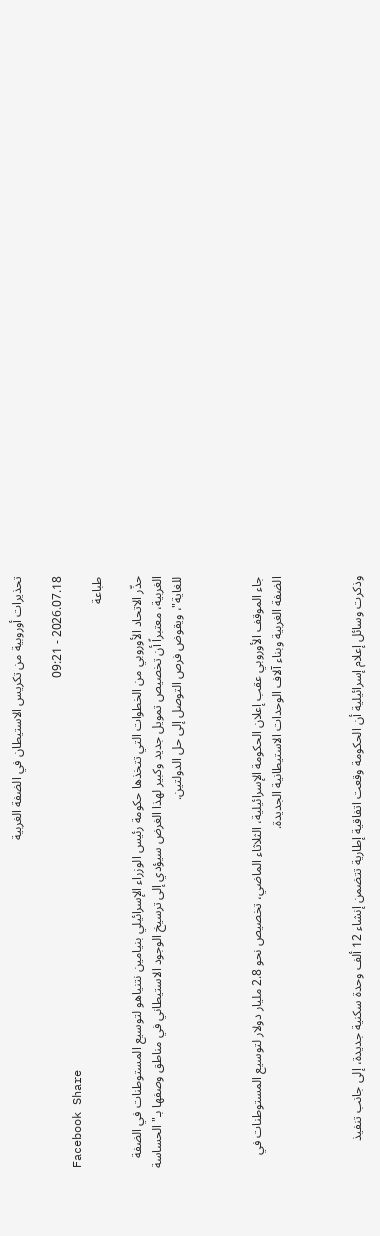تحذيرات أوروبية من تكريس الاستيطان في الضفة الغربية

2026.07.18 - 09:21
Facebook Share
طباعة

حذّر الاتحاد الأوروبي من الخطوات التي تتخذها حكومة رئيس الوزراء الإسرائيلي بنيامين نتنياهو لتوسيع المستوطنات في الضفة الغربية، معتبراً أن تخصيص تمويل جديد وكبير لهذا الغرض سيؤدي إلى ترسيخ الوجود الاستيطاني في مناطق وصفها بـ"الحساسة للغاية"، ويقوض فرص التوصل إلى حل الدولتين.



جاء الموقف الأوروبي عقب إعلان الحكومة الإسرائيلية، الثلاثاء الماضي، تخصيص نحو 2.8 مليار دولار لتوسيع المستوطنات في الضفة الغربية وبناء آلاف الوحدات الاستيطانية الجديدة.



وذكرت وسائل إعلام إسرائيلية أن الحكومة وقعت اتفاقية إطارية تتضمن إنشاء 12 ألف وحدة سكنية جديدة، إلى جانب تنفيذ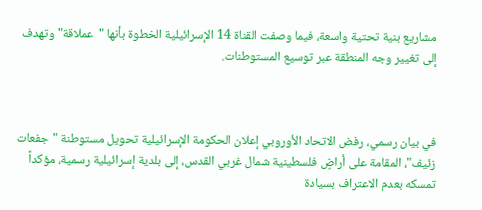مشاريع بنية تحتية واسعة، فيما وصفت القناة 14 الإسرائيلية الخطوة بأنها "عملاقة" وتهدف إلى تغيير وجه المنطقة عبر توسيع المستوطنات.



في بيان رسمي، رفض الاتحاد الأوروبي إعلان الحكومة الإسرائيلية تحويل مستوطنة "جفعات زئيف"، المقامة على أراضٍ فلسطينية شمال غربي القدس، إلى بلدية إسرائيلية رسمية، مؤكداً تمسكه بعدم الاعتراف بسيادة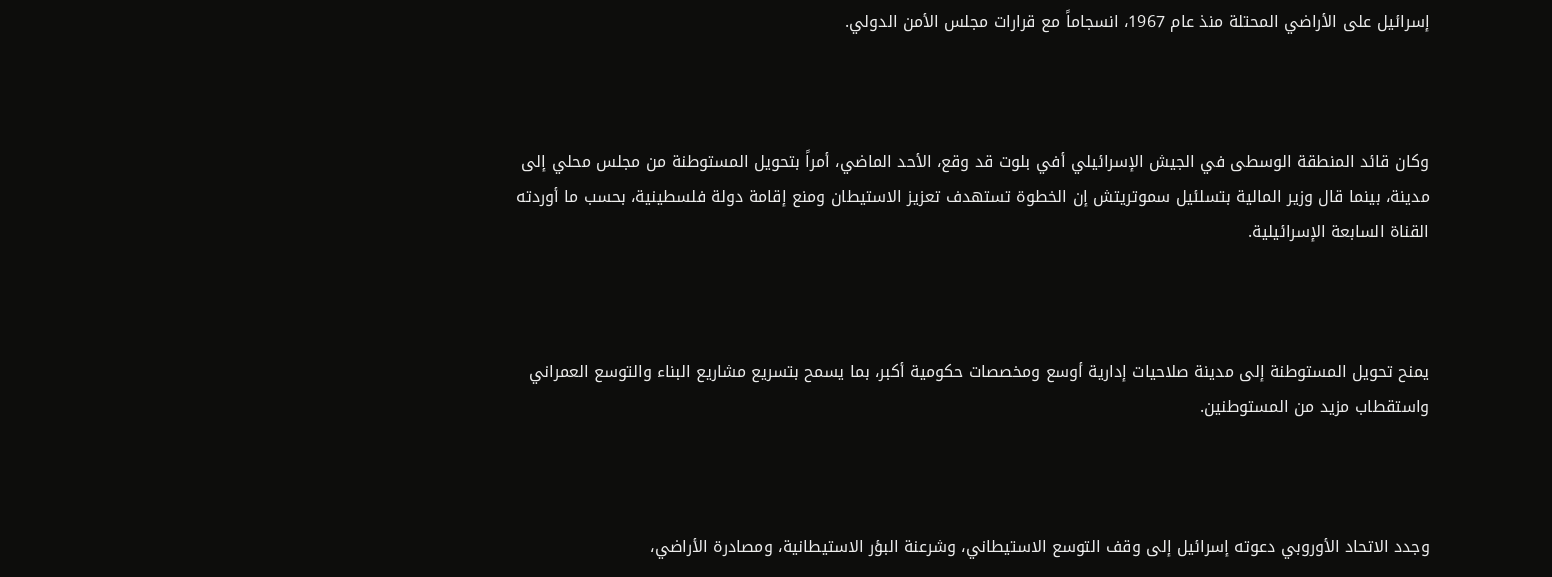إسرائيل على الأراضي المحتلة منذ عام 1967، انسجاماً مع قرارات مجلس الأمن الدولي.



وكان قائد المنطقة الوسطى في الجيش الإسرائيلي أفي بلوت قد وقع، الأحد الماضي، أمراً بتحويل المستوطنة من مجلس محلي إلى مدينة، بينما قال وزير المالية بتسلئيل سموتريتش إن الخطوة تستهدف تعزيز الاستيطان ومنع إقامة دولة فلسطينية، بحسب ما أوردته القناة السابعة الإسرائيلية.



يمنح تحويل المستوطنة إلى مدينة صلاحيات إدارية أوسع ومخصصات حكومية أكبر، بما يسمح بتسريع مشاريع البناء والتوسع العمراني واستقطاب مزيد من المستوطنين.



وجدد الاتحاد الأوروبي دعوته إسرائيل إلى وقف التوسع الاستيطاني، وشرعنة البؤر الاستيطانية، ومصادرة الأراضي،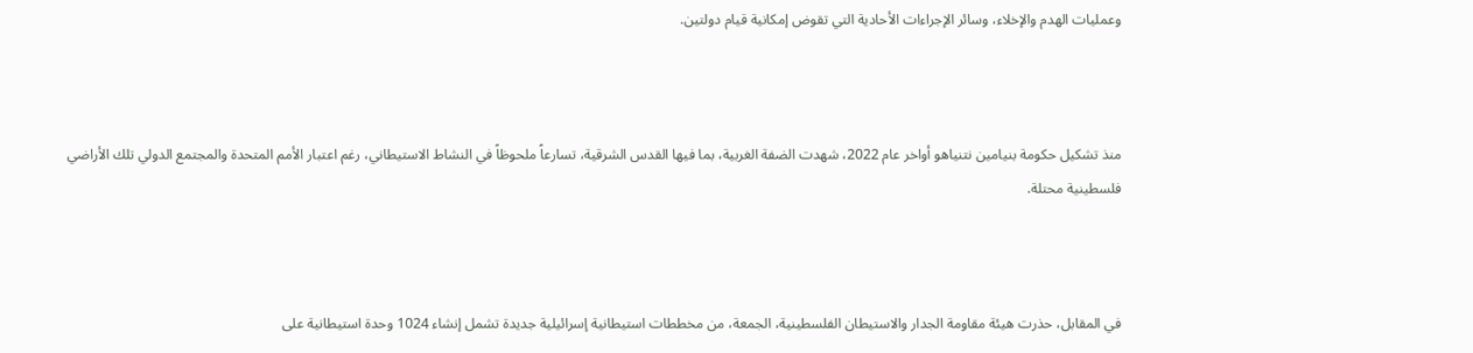وعمليات الهدم والإخلاء، وسائر الإجراءات الأحادية التي تقوض إمكانية قيام دولتين.



منذ تشكيل حكومة بنيامين نتنياهو أواخر عام 2022، شهدت الضفة الغربية، بما فيها القدس الشرقية، تسارعاً ملحوظاً في النشاط الاستيطاني، رغم اعتبار الأمم المتحدة والمجتمع الدولي تلك الأراضي فلسطينية محتلة.



في المقابل، حذرت هيئة مقاومة الجدار والاستيطان الفلسطينية، الجمعة، من مخططات استيطانية إسرائيلية جديدة تشمل إنشاء 1024 وحدة استيطانية على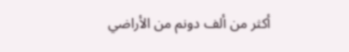أكثر من ألف دونم من الأراضي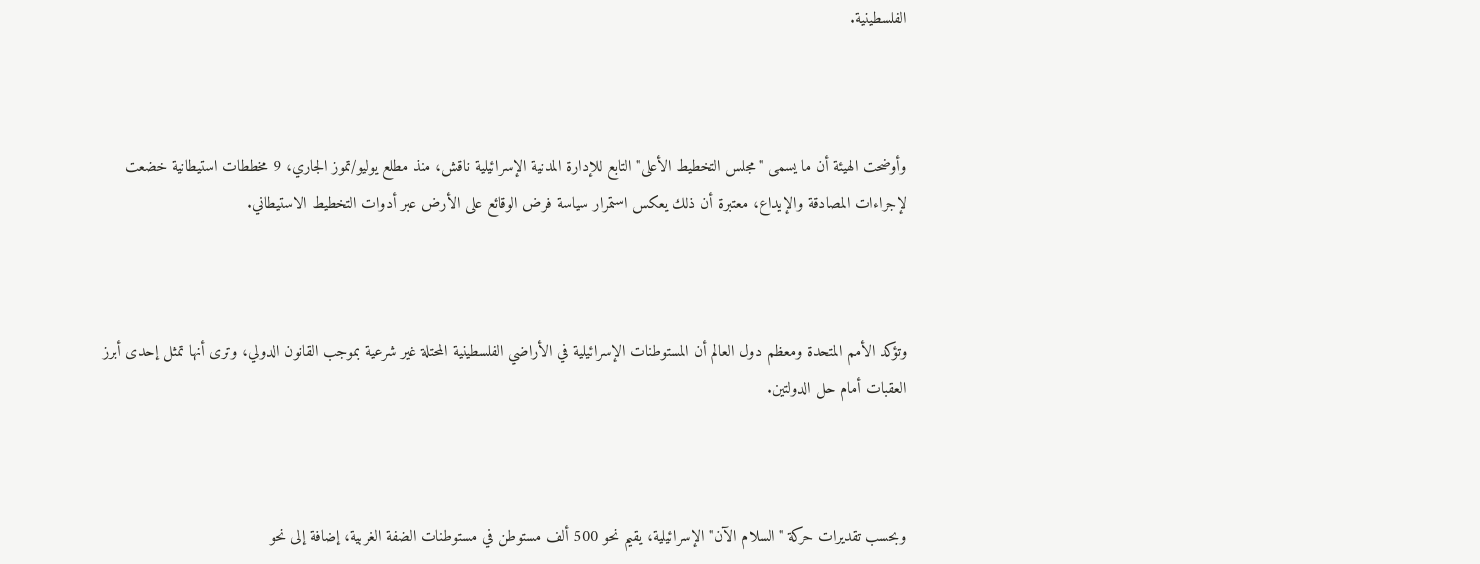الفلسطينية.



وأوضحت الهيئة أن ما يسمى "مجلس التخطيط الأعلى" التابع للإدارة المدنية الإسرائيلية ناقش، منذ مطلع يوليو/تموز الجاري، 9 مخططات استيطانية خضعت لإجراءات المصادقة والإيداع، معتبرة أن ذلك يعكس استمرار سياسة فرض الوقائع على الأرض عبر أدوات التخطيط الاستيطاني.



وتؤكد الأمم المتحدة ومعظم دول العالم أن المستوطنات الإسرائيلية في الأراضي الفلسطينية المحتلة غير شرعية بموجب القانون الدولي، وترى أنها تمثل إحدى أبرز العقبات أمام حل الدولتين.



وبحسب تقديرات حركة "السلام الآن" الإسرائيلية، يقيم نحو 500 ألف مستوطن في مستوطنات الضفة الغربية، إضافة إلى نحو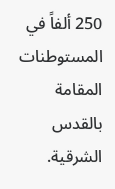250 ألفاً في المستوطنات المقامة بالقدس الشرقية.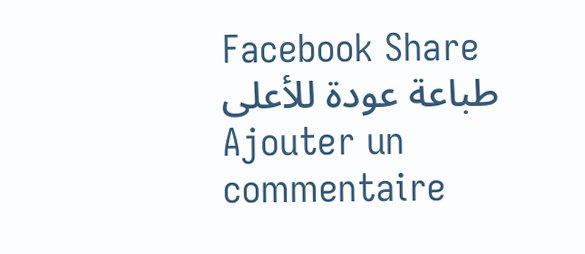Facebook Share
طباعة عودة للأعلى
Ajouter un commentaire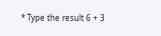* Type the result 6 + 3